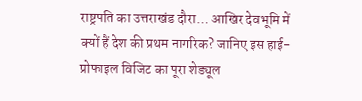राष्ट्रपति का उत्तराखंड दौरा… आखिर देवभूमि में क्यों हैं देश की प्रथम नागरिक? जानिए इस हाई-प्रोफाइल विजिट का पूरा शेड्यूल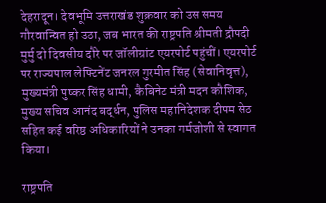देहरादून। देवभूमि उत्तराखंड शुक्रवार को उस समय गौरवान्वित हो उठा, जब भारत की राष्ट्रपति श्रीमती द्रौपदी मुर्मु दो दिवसीय दौरे पर जॉलीग्रांट एयरपोर्ट पहुंचीं। एयरपोर्ट पर राज्यपाल लेफ्टिनेंट जनरल गुरमीत सिंह (सेवानिवृत्त), मुख्यमंत्री पुष्कर सिंह धामी, कैबिनेट मंत्री मदन कौशिक, मुख्य सचिव आनंद बर्द्धन, पुलिस महानिदेशक दीपम सेठ सहित कई वरिष्ठ अधिकारियों ने उनका गर्मजोशी से स्वागत किया।

राष्ट्रपति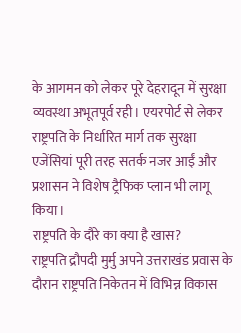के आगमन को लेकर पूरे देहरादून में सुरक्षा व्यवस्था अभूतपूर्व रही। एयरपोर्ट से लेकर राष्ट्रपति के निर्धारित मार्ग तक सुरक्षा एजेंसियां पूरी तरह सतर्क नजर आईं और प्रशासन ने विशेष ट्रैफिक प्लान भी लागू किया।
राष्ट्रपति के दौरे का क्या है खास?
राष्ट्रपति द्रौपदी मुर्मु अपने उत्तराखंड प्रवास के दौरान राष्ट्रपति निकेतन में विभिन्न विकास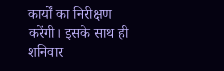कार्यों का निरीक्षण करेंगी। इसके साथ ही शनिवार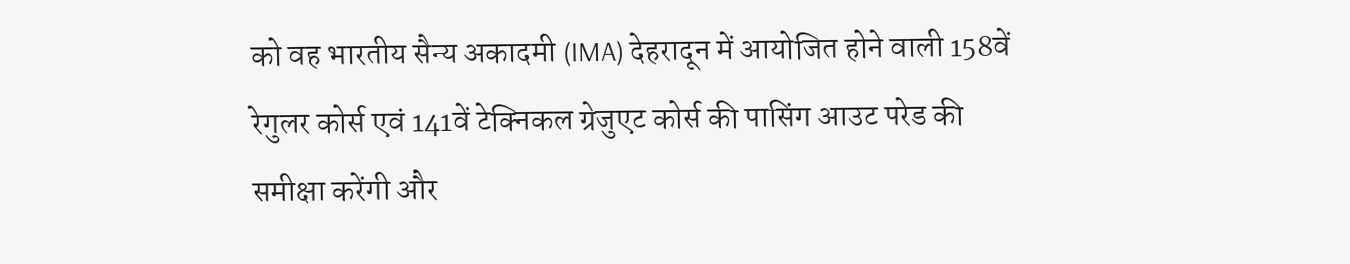को वह भारतीय सैन्य अकादमी (IMA) देहरादून में आयोजित होने वाली 158वें रेगुलर कोर्स एवं 141वें टेक्निकल ग्रेजुएट कोर्स की पासिंग आउट परेड की समीक्षा करेंगी और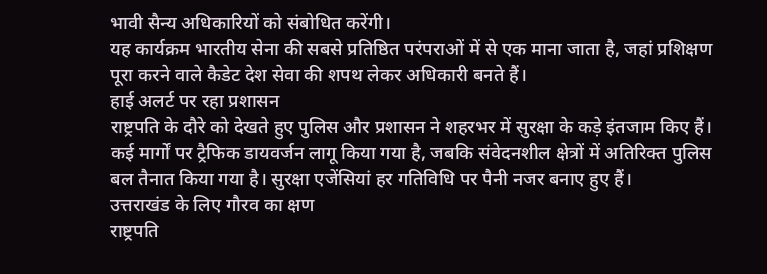भावी सैन्य अधिकारियों को संबोधित करेंगी।
यह कार्यक्रम भारतीय सेना की सबसे प्रतिष्ठित परंपराओं में से एक माना जाता है, जहां प्रशिक्षण पूरा करने वाले कैडेट देश सेवा की शपथ लेकर अधिकारी बनते हैं।
हाई अलर्ट पर रहा प्रशासन
राष्ट्रपति के दौरे को देखते हुए पुलिस और प्रशासन ने शहरभर में सुरक्षा के कड़े इंतजाम किए हैं। कई मार्गों पर ट्रैफिक डायवर्जन लागू किया गया है, जबकि संवेदनशील क्षेत्रों में अतिरिक्त पुलिस बल तैनात किया गया है। सुरक्षा एजेंसियां हर गतिविधि पर पैनी नजर बनाए हुए हैं।
उत्तराखंड के लिए गौरव का क्षण
राष्ट्रपति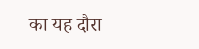का यह दौरा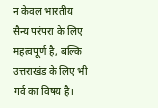न केवल भारतीय सैन्य परंपरा के लिए महत्वपूर्ण है, बल्कि उत्तराखंड के लिए भी गर्व का विषय है।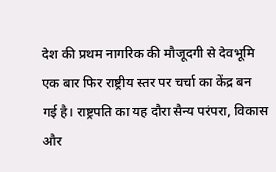देश की प्रथम नागरिक की मौजूदगी से देवभूमि एक बार फिर राष्ट्रीय स्तर पर चर्चा का केंद्र बन गई है। राष्ट्रपति का यह दौरा सैन्य परंपरा, विकास और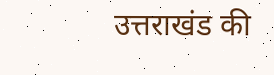उत्तराखंड की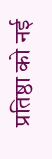प्रतिष्ठा को नई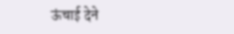ऊंचाई देने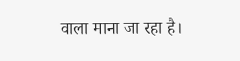वाला माना जा रहा है।